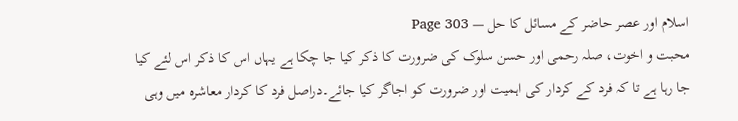اسلام اور عصر حاضر کے مسائل کا حل — Page 303
محبت و اخوت، صلہ رحمی اور حسن سلوک کی ضرورت کا ذکر کیا جا چکا ہے یہاں اس کا ذکر اس لئے کیا جا رہا ہے تا کہ فرد کے کردار کی اہمیت اور ضرورت کو اجاگر کیا جائے۔دراصل فرد کا کردار معاشرہ میں وہی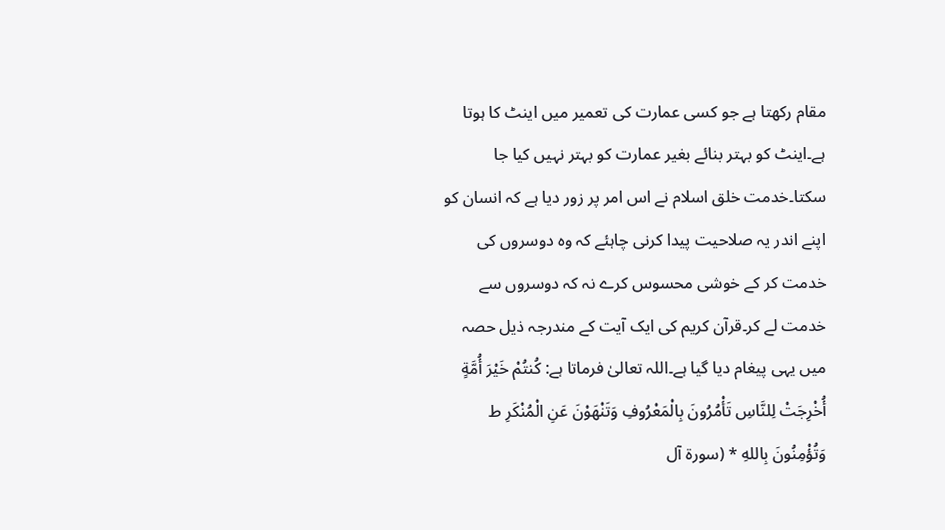مقام رکھتا ہے جو کسی عمارت کی تعمیر میں اینٹ کا ہوتا ہے۔اینٹ کو بہتر بنائے بغیر عمارت کو بہتر نہیں کیا جا سکتا۔خدمت خلق اسلام نے اس امر پر زور دیا ہے کہ انسان کو اپنے اندر یہ صلاحیت پیدا کرنی چاہئے کہ وہ دوسروں کی خدمت کر کے خوشی محسوس کرے نہ کہ دوسروں سے خدمت لے کر۔قرآن کریم کی ایک آیت کے مندرجہ ذیل حصہ میں یہی پیغام دیا گیا ہے۔اللہ تعالیٰ فرماتا ہے: كُنتُمْ خَيْرَ أُمَّةٍ أُخْرِجَتْ لِلنَّاسِ تَأْمُرُونَ بِالْمَعْرُوفِ وَتَنْهَوْنَ عَنِ الْمُنْكَرِ ط وَتُؤْمِنُونَ بِاللهِ * (سورۃ آل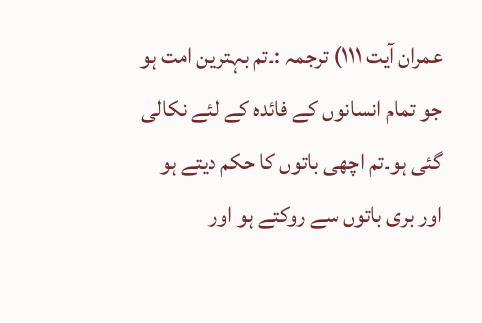عمران آیت ۱۱۱) ترجمہ :۔تم بہترین امت ہو جو تمام انسانوں کے فائدہ کے لئے نکالی گئی ہو۔تم اچھی باتوں کا حکم دیتے ہو اور بری باتوں سے روکتے ہو اور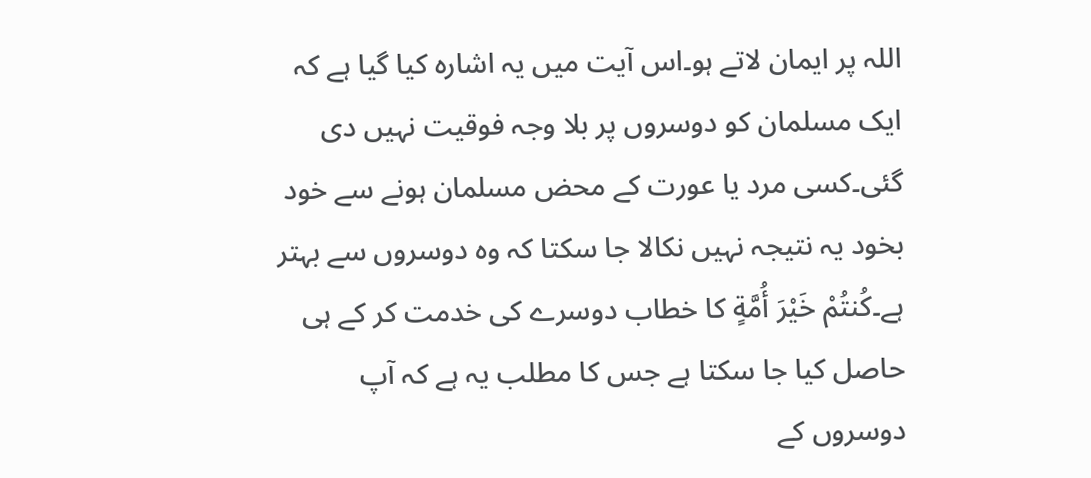اللہ پر ایمان لاتے ہو۔اس آیت میں یہ اشارہ کیا گیا ہے کہ ایک مسلمان کو دوسروں پر بلا وجہ فوقیت نہیں دی گئی۔کسی مرد یا عورت کے محض مسلمان ہونے سے خود بخود یہ نتیجہ نہیں نکالا جا سکتا کہ وہ دوسروں سے بہتر ہے۔كُنتُمْ خَيْرَ أُمَّةٍ کا خطاب دوسرے کی خدمت کر کے ہی حاصل کیا جا سکتا ہے جس کا مطلب یہ ہے کہ آپ دوسروں کے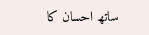ساتھ احسان کا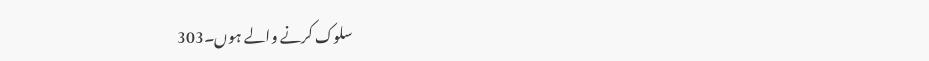سلوک کرنے والے ہوں۔303